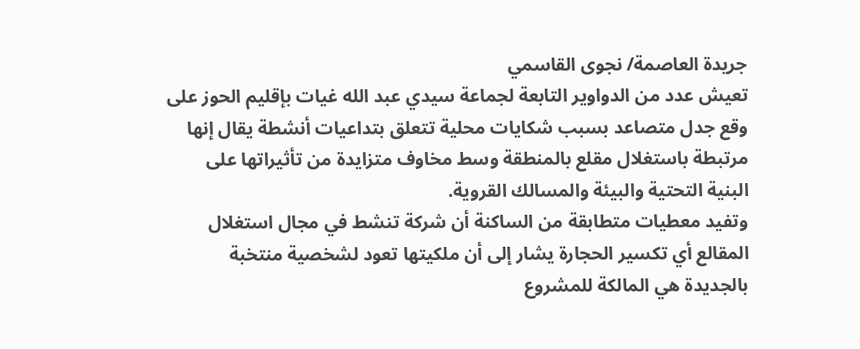جريدة العاصمة/ نجوى القاسمي
تعيش عدد من الدواوير التابعة لجماعة سيدي عبد الله غيات بإقليم الحوز على وقع جدل متصاعد بسبب شكايات محلية تتعلق بتداعيات أنشطة يقال إنها مرتبطة باستغلال مقلع بالمنطقة وسط مخاوف متزايدة من تأثيراتها على البنية التحتية والبيئة والمسالك القروية.
وتفيد معطيات متطابقة من الساكنة أن شركة تنشط في مجال استغلال المقالع أي تكسير الحجارة يشار إلى أن ملكيتها تعود لشخصية منتخبة بالجديدة هي المالكة للمشروع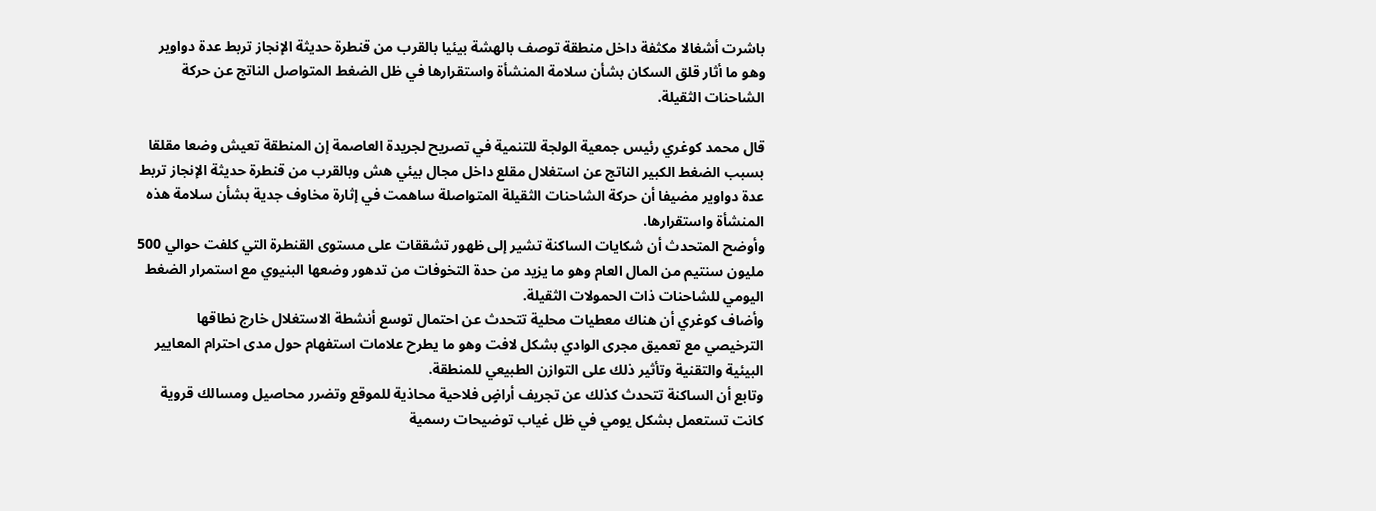باشرت أشغالا مكثفة داخل منطقة توصف بالهشة بيئيا بالقرب من قنطرة حديثة الإنجاز تربط عدة دواوير وهو ما أثار قلق السكان بشأن سلامة المنشأة واستقرارها في ظل الضغط المتواصل الناتج عن حركة الشاحنات الثقيلة.

قال محمد كوغري رئيس جمعية الولجة للتنمية في تصريح لجريدة العاصمة إن المنطقة تعيش وضعا مقلقا بسبب الضغط الكبير الناتج عن استغلال مقلع داخل مجال بيئي هش وبالقرب من قنطرة حديثة الإنجاز تربط عدة دواوير مضيفا أن حركة الشاحنات الثقيلة المتواصلة ساهمت في إثارة مخاوف جدية بشأن سلامة هذه المنشأة واستقرارها.
وأوضح المتحدث أن شكايات الساكنة تشير إلى ظهور تشققات على مستوى القنطرة التي كلفت حوالي 500 مليون سنتيم من المال العام وهو ما يزيد من حدة التخوفات من تدهور وضعها البنيوي مع استمرار الضغط اليومي للشاحنات ذات الحمولات الثقيلة.
وأضاف كوغري أن هناك معطيات محلية تتحدث عن احتمال توسع أنشطة الاستغلال خارج نطاقها الترخيصي مع تعميق مجرى الوادي بشكل لافت وهو ما يطرح علامات استفهام حول مدى احترام المعايير البيئية والتقنية وتأثير ذلك على التوازن الطبيعي للمنطقة.
وتابع أن الساكنة تتحدث كذلك عن تجريف أراضٍ فلاحية محاذية للموقع وتضرر محاصيل ومسالك قروية كانت تستعمل بشكل يومي في ظل غياب توضيحات رسمية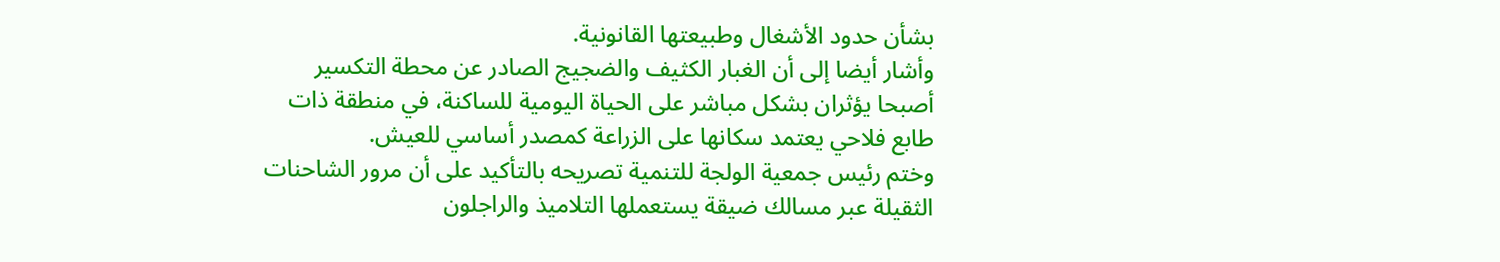بشأن حدود الأشغال وطبيعتها القانونية.
وأشار أيضا إلى أن الغبار الكثيف والضجيج الصادر عن محطة التكسير أصبحا يؤثران بشكل مباشر على الحياة اليومية للساكنة، في منطقة ذات طابع فلاحي يعتمد سكانها على الزراعة كمصدر أساسي للعيش.
وختم رئيس جمعية الولجة للتنمية تصريحه بالتأكيد على أن مرور الشاحنات الثقيلة عبر مسالك ضيقة يستعملها التلاميذ والراجلون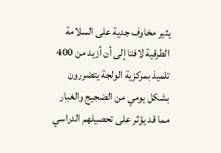يثير مخاوف جدية على السلامة الطرقية لافتا إلى أن أزيد من 400 تلميذ بمركزية الولجة يتضررون بشكل يومي من الضجيج والغبار مما قد يؤثر على تحصيلهم الدراسي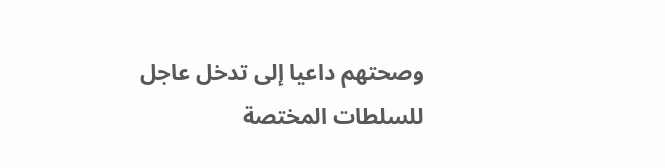وصحتهم داعيا إلى تدخل عاجل للسلطات المختصة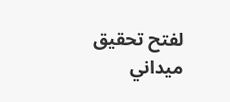لفتح تحقيق ميداني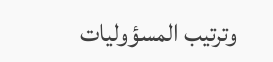وترتيب المسؤوليات